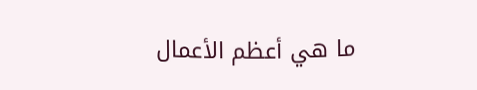ما هي أعظم الأعمال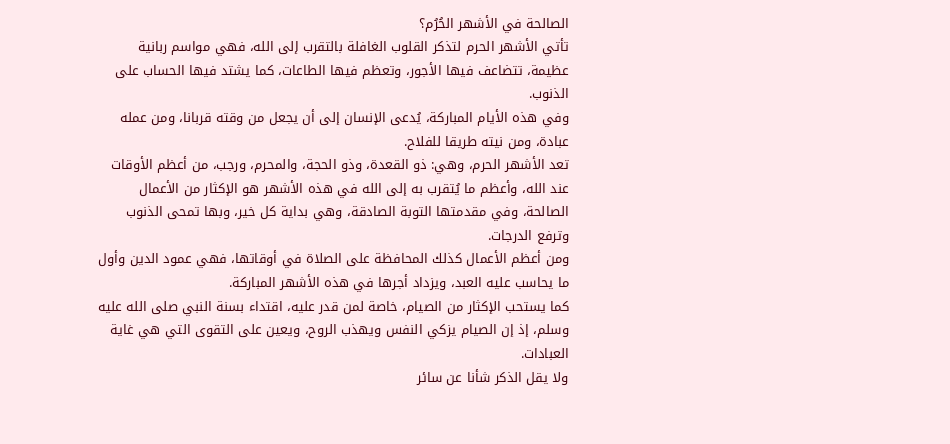الصالحة في الأشهر الحُرُم؟
تأتي الأشهر الحرم لتذكر القلوب الغافلة بالتقرب إلى الله، فهي مواسم ربانية عظيمة، تتضاعف فيها الأجور، وتعظم فيها الطاعات، كما يشتد فيها الحساب على الذنوب.
وفي هذه الأيام المباركة، يُدعى الإنسان إلى أن يجعل من وقته قربانا، ومن عمله عبادة، ومن نيته طريقا للفلاح.
تعد الأشهر الحرم، وهي: ذو القعدة، وذو الحجة، والمحرم، ورجب، من أعظم الأوقات عند الله، وأعظم ما يُتقرب به إلى الله في هذه الأشهر هو الإكثار من الأعمال الصالحة، وفي مقدمتها التوبة الصادقة، وهي بداية كل خير، وبها تمحى الذنوب وترفع الدرجات.
ومن أعظم الأعمال كذلك المحافظة على الصلاة في أوقاتها، فهي عمود الدين وأول ما يحاسب عليه العبد، ويزداد أجرها في هذه الأشهر المباركة.
كما يستحب الإكثار من الصيام، خاصة لمن قدر عليه، اقتداء بسنة النبي صلى الله عليه وسلم، إذ إن الصيام يزكي النفس ويهذب الروح، ويعين على التقوى التي هي غاية العبادات.
ولا يقل الذكر شأنا عن سائر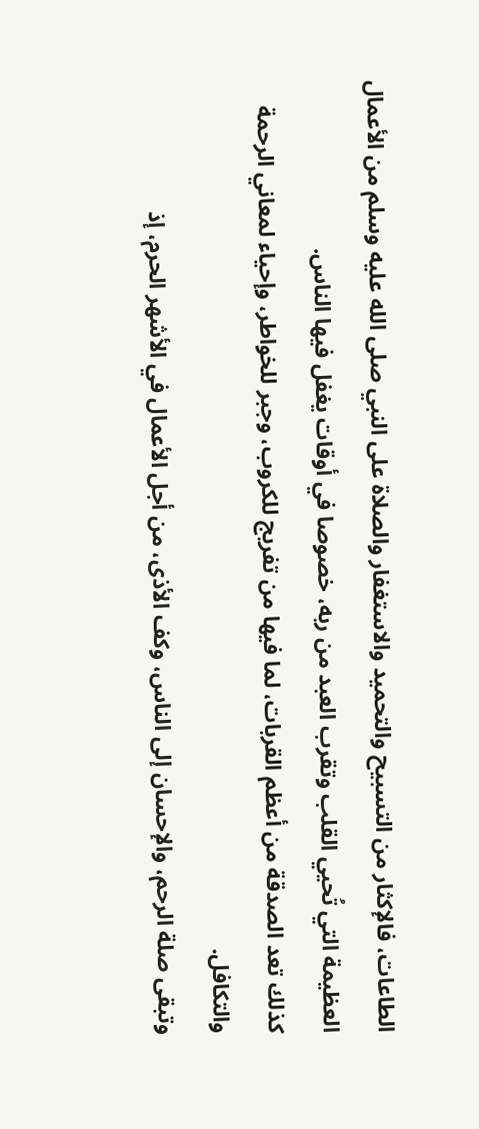الطاعات، فالإكثار من التسبيح والتحميد والاستغفار والصلاة على النبي صلى الله عليه وسلم من الأعمال العظيمة التي تُحيي القلب وتقرب العبد من ربه، خصوصا في أوقات يغفل فيها الناس.
كذلك تعد الصدقة من أعظم القربات، لما فيها من تفريج للكروب، وجبر للخواطر، وإحياء لمعاني الرحمة والتكافل.
وتبقى صلة الرحم، والإحسان إلى الناس، وكف الأذى، من أجل الأعمال في الأشهر الحرم، إذ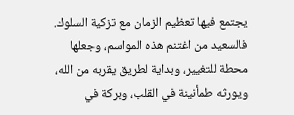يجتمع فيها تعظيم الزمان مع تزكية السلوك.
فالسعيد من اغتنم هذه المواسم، وجعلها محطة للتغيير، وبداية لطريق يقربه من الله، ويورثه طمأنينة في القلب، وبركة في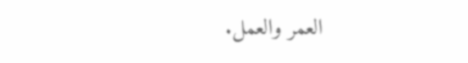العمر والعمل.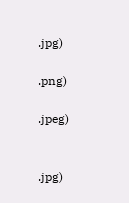.jpg)

.png)

.jpeg)


.jpg)